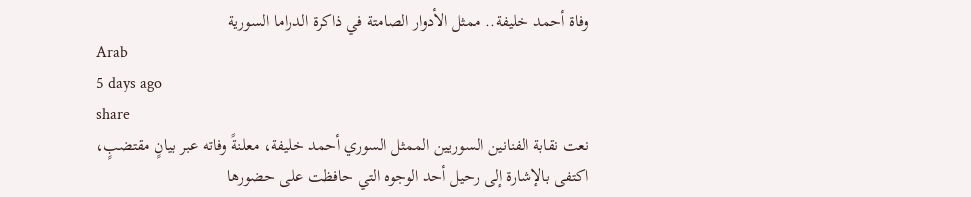وفاة أحمد خليفة.. ممثل الأدوار الصامتة في ذاكرة الدراما السورية
Arab
5 days ago
share
نعت نقابة الفنانين السوريين الممثل السوري أحمد خليفة، معلنةً وفاته عبر بيانٍ مقتضبٍ، اكتفى بالإشارة إلى رحيل أحد الوجوه التي حافظت على حضورها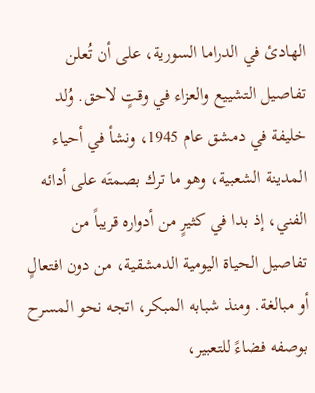الهادئ في الدراما السورية، على أن تُعلن تفاصيل التشييع والعزاء في وقتٍ لاحق. وُلد خليفة في دمشق عام 1945، ونشأ في أحياء المدينة الشعبية، وهو ما ترك بصمتَه على أدائه الفني، إذ بدا في كثيرٍ من أدواره قريباً من تفاصيل الحياة اليومية الدمشقية، من دون افتعالٍ أو مبالغة. ومنذ شبابه المبكر، اتجه نحو المسرح بوصفه فضاءً للتعبير،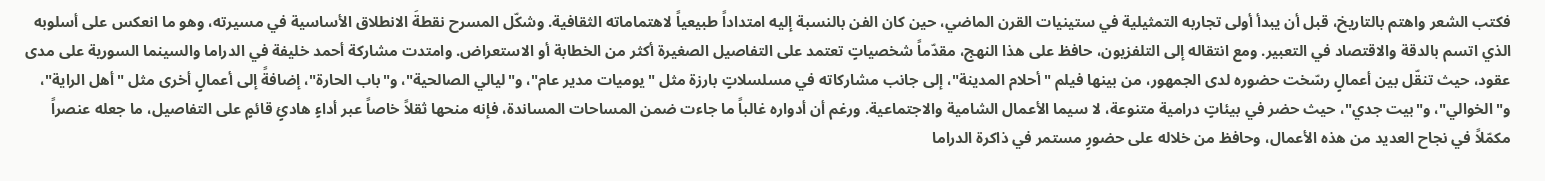فكتب الشعر واهتم بالتاريخ، قبل أن يبدأ أولى تجاربه التمثيلية في ستينيات القرن الماضي، حين كان الفن بالنسبة إليه امتداداً طبيعياً لاهتماماته الثقافية. وشكّل المسرح نقطةَ الانطلاق الأساسية في مسيرته، وهو ما انعكس على أسلوبه الذي اتسم بالدقة والاقتصاد في التعبير. ومع انتقاله إلى التلفزيون، حافظ على هذا النهج، مقدّماً شخصياتٍ تعتمد على التفاصيل الصغيرة أكثر من الخطابة أو الاستعراض. وامتدت مشاركة أحمد خليفة في الدراما والسينما السورية على مدى عقود، حيث تنقّل بين أعمالٍ رسّخت حضوره لدى الجمهور، من بينها فيلم "أحلام المدينة"، إلى جانب مشاركاته في مسلسلاتٍ بارزة مثل "يوميات مدير عام"، و"ليالي الصالحية"، و"باب الحارة"، إضافةً إلى أعمالٍ أخرى مثل "أهل الراية"، و"الخوالي"، و"بيت جدي"، حيث حضر في بيئاتٍ درامية متنوعة، لا سيما الأعمال الشامية والاجتماعية. ورغم أن أدواره غالباً ما جاءت ضمن المساحات المساندة، فإنه منحها ثقلاً خاصاً عبر أداءٍ هادئٍ قائمٍ على التفاصيل، ما جعله عنصراً مكمّلاً في نجاح العديد من هذه الأعمال، وحافظ من خلاله على حضورٍ مستمر في ذاكرة الدراما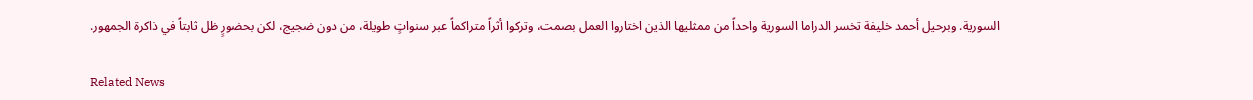السورية. وبرحيل أحمد خليفة تخسر الدراما السورية واحداً من ممثليها الذين اختاروا العمل بصمت، وتركوا أثراً متراكماً عبر سنواتٍ طويلة، من دون ضجيج، لكن بحضورٍ ظل ثابتاً في ذاكرة الجمهور.

Related News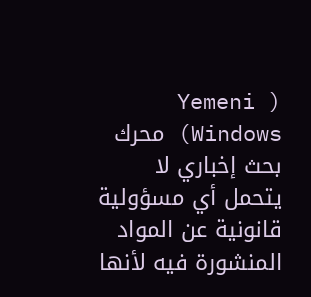( Yemeni Windows) محرك بحث إخباري لا يتحمل أي مسؤولية قانونية عن المواد المنشورة فيه لأنها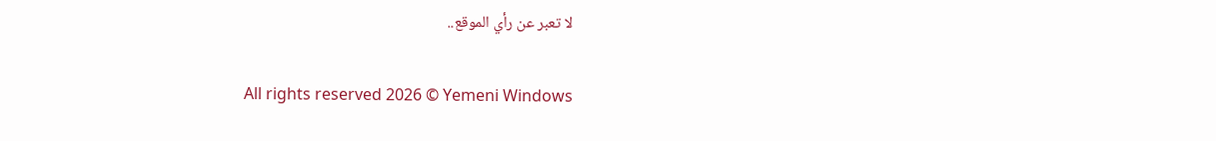لا تعبر عن رأي الموقع..

All rights reserved 2026 © Yemeni Windows